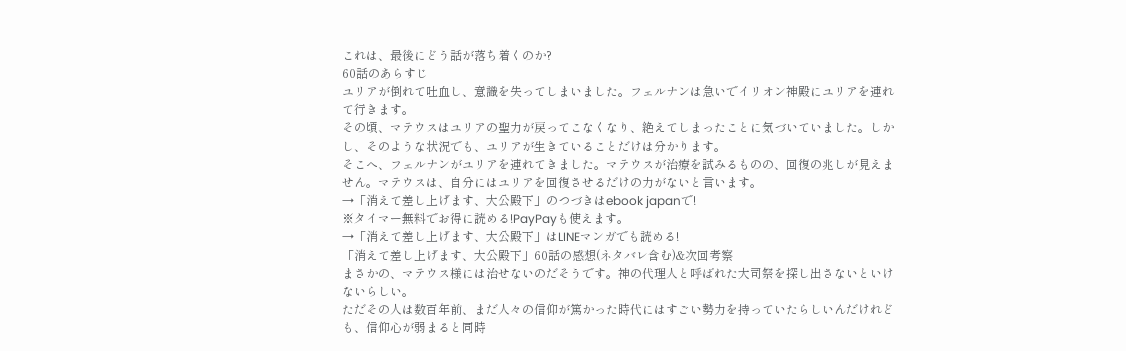これは、最後にどう話が落ち着くのか?
60話のあらすじ
ユリアが倒れて吐血し、意識を失ってしまいました。フェルナンは急いでイリオン神殿にユリアを連れて行きます。
その頃、マテウスはユリアの聖力が戻ってこなくなり、絶えてしまったことに気づいていました。しかし、そのような状況でも、ユリアが生きていることだけは分かります。
そこへ、フェルナンがユリアを連れてきました。マテウスが治療を試みるものの、回復の兆しが見えません。マテウスは、自分にはユリアを回復させるだけの力がないと言います。
→「消えて差し上げます、大公殿下」のつづきはebook japanで!
※タイマー無料でお得に読める!PayPayも使えます。
→「消えて差し上げます、大公殿下」はLINEマンガでも読める!
「消えて差し上げます、大公殿下」60話の感想(ネタバレ含む)&次回考察
まさかの、マテウス様には治せないのだそうです。神の代理人と呼ばれた大司祭を探し出さないといけないらしい。
ただその人は数百年前、まだ人々の信仰が篤かった時代にはすごい勢力を持っていたらしいんだけれども、信仰心が弱まると同時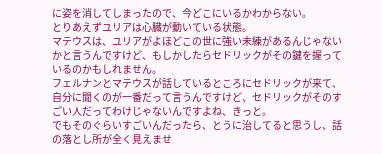に姿を消してしまったので、今どこにいるかわからない。
とりあえずユリアは心臓が動いている状態。
マテウスは、ユリアがよほどこの世に強い未練があるんじゃないかと言うんですけど、もしかしたらセドリックがその鍵を握っているのかもしれません。
フェルナンとマテウスが話しているところにセドリックが来て、自分に聞くのが一番だって言うんですけど、セドリックがそのすごい人だってわけじゃないんですよね、きっと。
でもそのぐらいすごいんだったら、とうに治してると思うし、話の落とし所が全く見えませ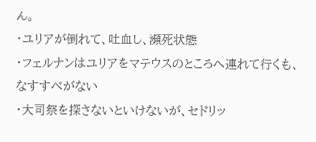ん。
・ユリアが倒れて、吐血し、瀕死状態
・フェルナンはユリアをマテウスのところへ連れて行くも、なすすべがない
・大司祭を探さないといけないが、セドリッ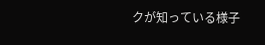クが知っている様子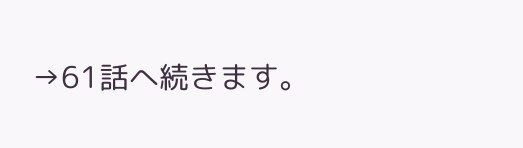→61話へ続きます。